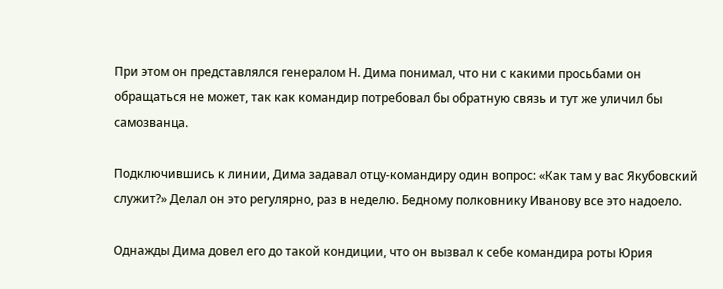При этом он представлялся генералом Н. Дима понимал, что ни с какими просьбами он обращаться не может, так как командир потребовал бы обратную связь и тут же уличил бы самозванца.

Подключившись к линии, Дима задавал отцу-командиру один вопрос: «Как там у вас Якубовский служит?» Делал он это регулярно, раз в неделю. Бедному полковнику Иванову все это надоело.

Однажды Дима довел его до такой кондиции, что он вызвал к себе командира роты Юрия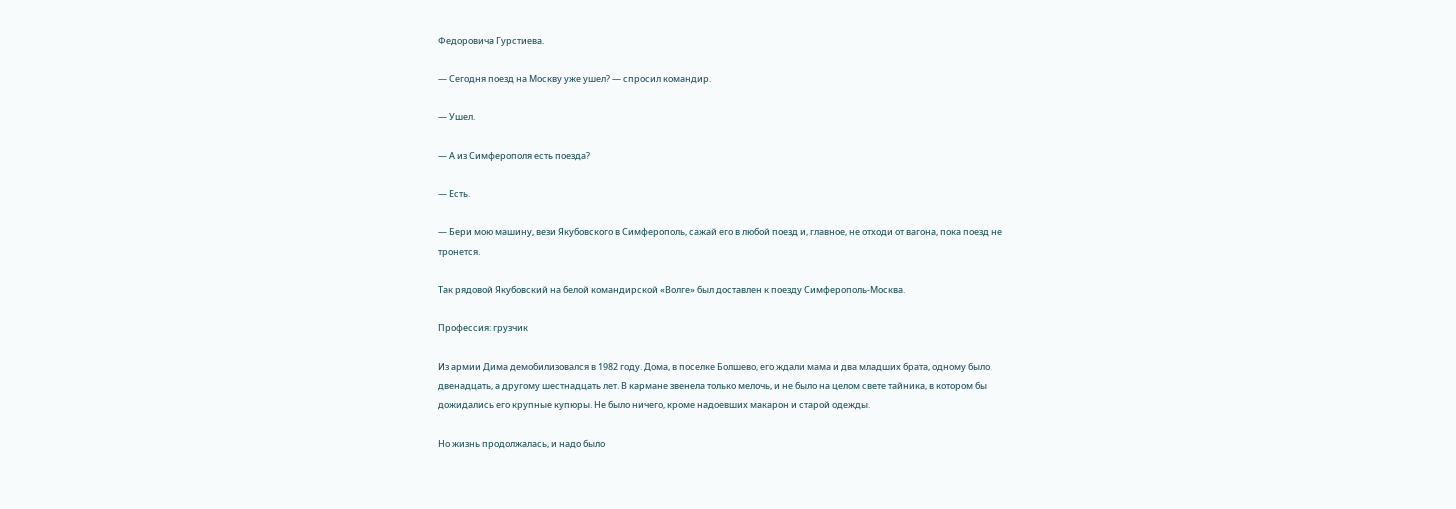Федоровича Гурстиева.

— Сегодня поезд на Москву уже ушел? — спросил командир.

— Ушел.

— А из Симферополя есть поезда?

— Есть.

— Бери мою машину, вези Якубовского в Симферополь, сажай его в любой поезд и, главное, не отходи от вагона, пока поезд не тронется.

Так рядовой Якубовский на белой командирской «Волге» был доставлен к поезду Симферополь-Москва.

Профессия: грузчик

Из армии Дима демобилизовался в 1982 году. Дома, в поселке Болшево, его ждали мама и два младших брата, одному было двенадцать, а другому шестнадцать лет. В кармане звенела только мелочь, и не было на целом свете тайника, в котором бы дожидались его крупные купюры. Не было ничего, кроме надоевших макарон и старой одежды.

Но жизнь продолжалась, и надо было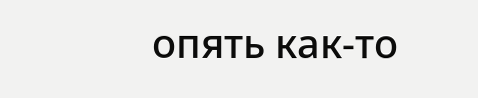опять как-то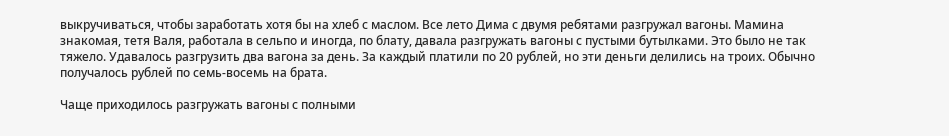выкручиваться, чтобы заработать хотя бы на хлеб с маслом. Все лето Дима с двумя ребятами разгружал вагоны. Мамина знакомая, тетя Валя, работала в сельпо и иногда, по блату, давала разгружать вагоны с пустыми бутылками. Это было не так тяжело. Удавалось разгрузить два вагона за день. За каждый платили по 20 рублей, но эти деньги делились на троих. Обычно получалось рублей по семь-восемь на брата.

Чаще приходилось разгружать вагоны с полными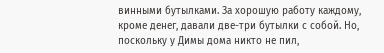винными бутылками. За хорошую работу каждому, кроме денег, давали две-три бутылки с собой. Но, поскольку у Димы дома никто не пил,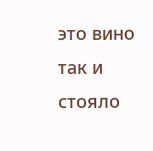это вино так и стояло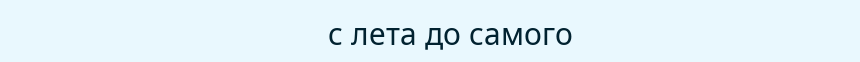с лета до самого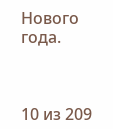Нового года.



10 из 209